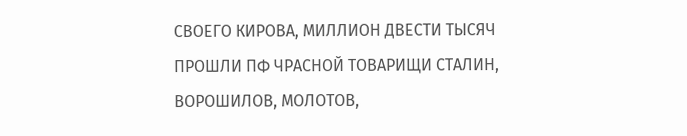СВОЕГО КИРОВА, МИЛЛИОН ДВЕСТИ ТЫСЯЧ ПРОШЛИ ПФ ЧРАСНОЙ ТОВАРИЩИ СТАЛИН, ВОРОШИЛОВ, МОЛОТОВ,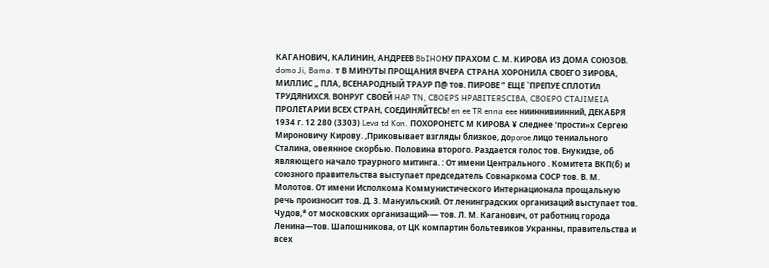КАГАНОВИЧ, КАЛИНИН, АНДРЕЕВ BbIHOНУ ПРАХОМ С. М. КИРОВА ИЗ ДОМА СОЮЗОВ. domo Ji, Bama. т В МИНУТЫ ПРОЩАНИЯ ВЧЕРА СТРАНА ХОРОНИЛА СВОЕГО ЗИРОВА, МИЛЛИС „ ПЛА, ВСЕНАРОДНЫЙ ТРАУР П@ тов. ПИРОВЕ ” ЕЩЕ `ПРЕПУЕ СПЛОТИл ТРУДЯНИХСЯ. ВОНРУГ СВОЕЙ HAP TN, CBOEPS HPABITERSCIBA, CBOEPO CTAJIMEIA ПРОЛЕТАРИИ ВСЕХ СТРАН, СОЕДИНЯЙТЕСЬ! en ee TR enna eee нииннивиинний, ДЕКАБРЯ 1934 г. 12 280 (3303) Leva td Kon. ПОХОРОНЕТС М КИРОВА ¥ следнее ‘прости»х Сергею Мироновичу Кирову. ‚Приковывает взгляды близкое, доporoe лицо тениального Сталина, овеянное скорбью. Половина второго. Раздается голос тов. Енукидзе, об являющего начало траурного митинга. : От имени Центрального . Комитета ВКП(б) и союзного правительства выступает председатель Совнаркома СОСР тов. В. М. Молотов. От имени Исполкома Коммунистического Интернационала прощальную речь произносит тов. Д. 3. Мануильский. От ленинградских организаций выступает тов. Чудов,* от московских организащий-— тов. Л. М. Каганович, от работниц города Ленина—тов. Шапошникова, от ЦК компартин больтевиков Укранны, правительства и всех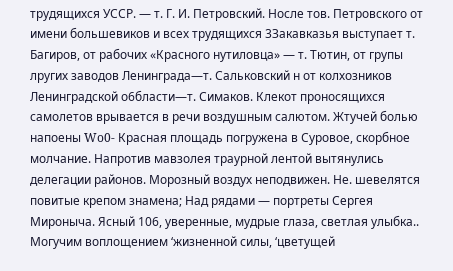трудящихся УССР. — т. Г. И. Петровский. Носле тов. Петровского от имени большевиков и всех трудящихся 3Закавказья выступает т. Багиров, от рабочих «Красного нутиловца» — т. Тютин, от групы лругих заводов Ленинграда—т. Сальковский н от колхозников Ленинградской о6бласти—т. Симаков. Клекот проносящихся самолетов врывается в речи воздушным салютом. Жтучей болью напоены Wo0- Красная площадь погружена в Cyровое, скорбное молчание. Напротив мавзолея траурной лентой вытянулись делегации районов. Морозный воздух неподвижен. Не. шевелятся повитые крепом знамена; Над рядами — портреты Сергея Мироныча. Ясный 106, уверенные, мудрые глаза, светлая улыбка.. Могучим воплощением ‘жизненной силы, ‘цветущей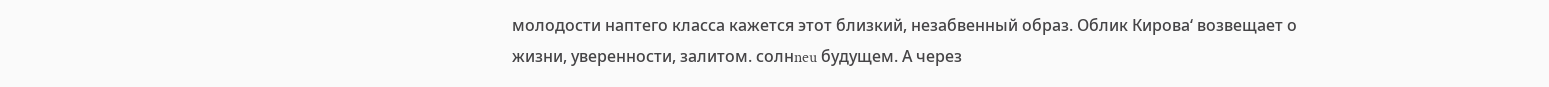молодости наптего класса кажется этот близкий, незабвенный образ. Облик Кирова‘ возвещает о жизни, уверенности, залитом. солнneu будущем. А через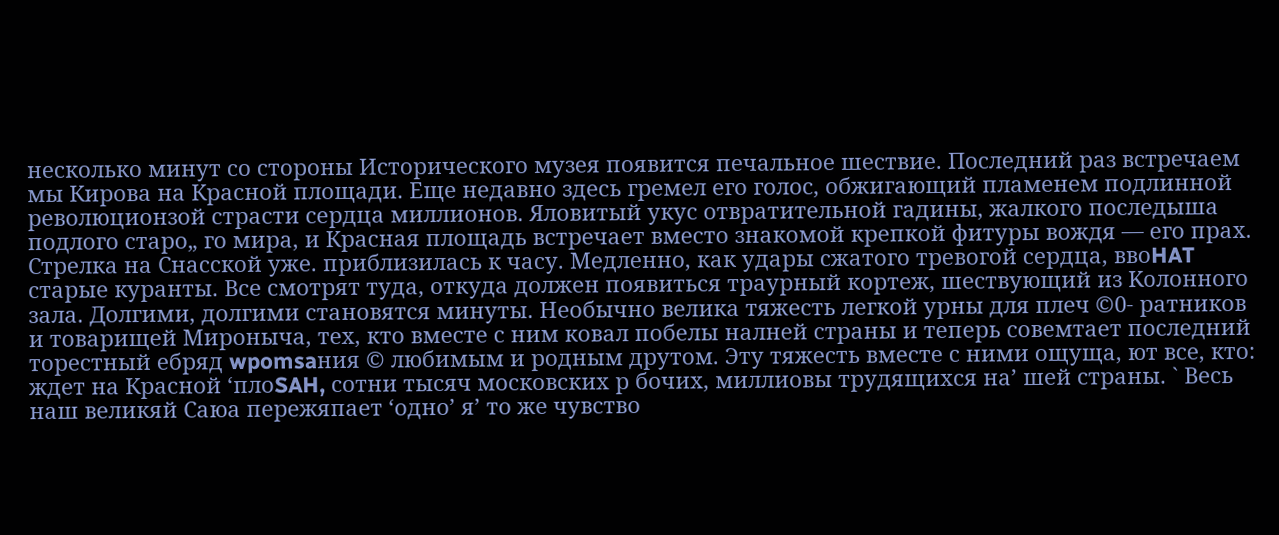несколько минут со стороны Исторического музея появится печальное шествие. Последний раз встречаем мы Кирова на Красной площади. Еще недавно здесь гремел его голос, обжигающий пламенем подлинной революционзой страсти сердца миллионов. Яловитый укус отвратительной гадины, жалкого последыша подлого старо„ го мира, и Красная площадь встречает вместо знакомой крепкой фитуры вождя — его прах. Стрелка на Снасской уже. приблизилась к часу. Медленно, как удары сжатого тревогой сердца, ввоHAT старые куранты. Все смотрят туда, откуда должен появиться траурный кортеж, шествующий из Koлонного зала. Долгими, долгими становятся минуты. Необычно велика тяжесть легкой урны для плеч ©0- ратников и товарищей Мироныча, тех, кто вместе с ним ковал побелы налней страны и теперь совемтает последний торестный ебряд wpomsaния © любимым и родным друтом. Эту тяжесть вместе с ними ощуща‚ ют все, кто: ждет на Красной ‘плоSAH, сотни тысяч московских р бочих, миллиовы трудящихся на’ шей страны. ` Весь наш великяй Саюа пережяпает ‘одно’ я’ то же чувство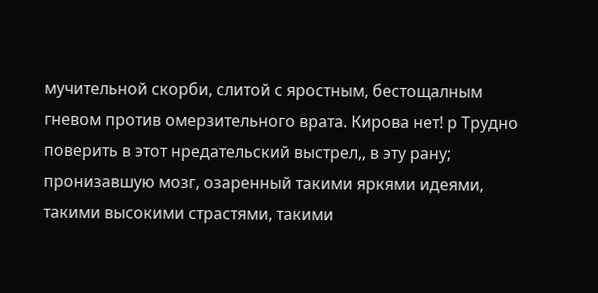мучительной скорби, слитой с яростным, бестощалным гневом против омерзительного врата. Кирова нет! р Трудно поверить в этот нредательский выстрел,, в эту рану; пронизавшую мозг, озаренный такими яркями идеями, такими высокими страстями, такими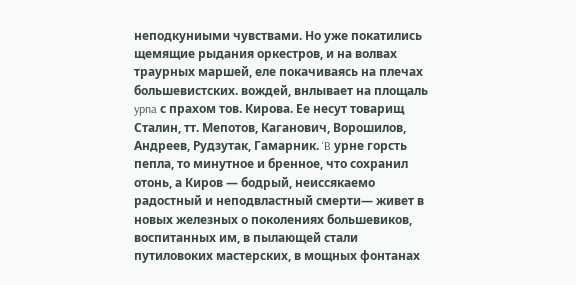неподкуниыми чувствами. Но уже покатились щемящие рыдания оркестров, и на волвах траурных маршей, еле покачиваясь на плечах большевистских. вождей, внлывает на площаль ypna с прахом тов. Кирова. Ее несут товарищ Сталин, тт. Мепотов, Каганович, Ворошилов, Андреев, Рудзутак, Гамарник. ‘B урне горсть пепла, то минутное и бренное, что сохранил отонь, а Киров — бодрый, неиссякаемо радостный и неподвластный смерти— живет в новых железных о поколениях большевиков, воспитанных им, в пылающей стали путиловоких мастерских, в мощных фонтанах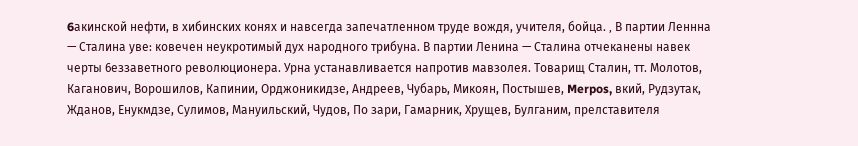6aкинской нефти, в хибинских конях и навсегда запечатленном труде вождя, учителя, бойца. ‚ В партии Леннна — Сталина уве: ковечен неукротимый дух народного трибуна. В партии Ленина — Сталина отчеканены навек черты 6еззаветного революционера. Урна устанавливается напротив мавзолея. Товарищ Сталин, тт. Молотов, Каганович, Ворошилов, Капинии, Орджоникидзе, Андреев, Чубарь, Микоян, Постышев, Merpos‚ вкий, Рудзутак, Жданов, Енукмдзе, Сулимов, Мануильский, Чудов, По зари, Гамарник, Хрущев, Булганим, прелставителя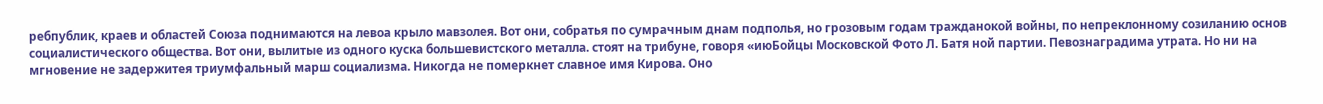ребпублик, краев и областей Союза поднимаются на левоа крыло мавзолея. Вот они, собратья по сумрачным днам подполья, но грозовым годам тражданокой войны, по непреклонному созиланию основ социалистического общества. Вот они, вылитые из одного куска большевистского металла. стоят на трибуне, говоря «июБойцы Московской Фото Л. Батя ной партии. Певознаградима утрата. Но ни на мгновение не задержитея триумфальный марш социализма. Никогда не померкнет славное имя Кирова. Оно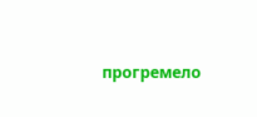прогремело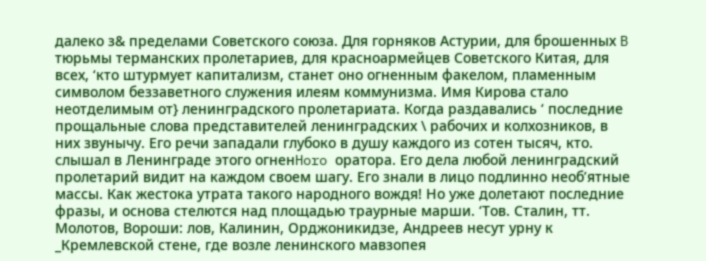далеко з& пределами Советского союза. Для горняков Астурии, для брошенных B тюрьмы терманских пролетариев, для красноармейцев Советского Китая, для всех, ‘кто штурмует капитализм, станет оно огненным факелом, пламенным символом беззаветного служения илеям коммунизма. Имя Кирова стало неотделимым от} ленинградского пролетариата. Когда раздавались ‘ последние прощальные слова представителей ленинградских \ рабочих и колхозников, в них звунычу. Его речи западали глубоко в душу каждого из сотен тысяч, кто. слышал в Ленинграде этого огненHoro оратора. Его дела любой ленинградский пролетарий видит на каждом своем шагу. Его знали в лицо подлинно необ’ятные массы. Как жестока утрата такого народного вождя! Но уже долетают последние фразы, и основа стелются над площадью траурные марши. ‘Тов. Сталин, тт. Молотов, Вороши: лов, Калинин, Орджоникидзе, Андреев несут урну к _Кремлевской стене, где возле ленинского мавзопея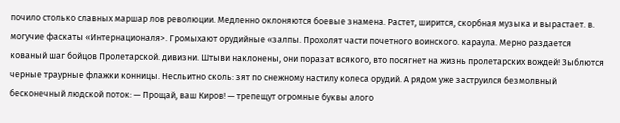почило столько славных маршар лов революции. Медленно оклоняются боевые знамена. Растет, ширится, скорбная музыка и вырастает. в. могучие фаскаты «Интернационаля>. Громыхают орудийные «залпы. Прохолят части почетного воинского. караула. Мерно раздается кованый шаг бойцов Пролетарской. дивизни. Штыви наклонены, они поразат всякого, вто посягнет на жизнь пролетарских вождей! Зыблются черные траурные флажки конницы. Несльитно сколь: зят по снежному настилу колеса орудий. А рядом уже заструился безмолвный бесконечный людской поток: — Прощай, ваш Киров! — трепещут огромные буквы алого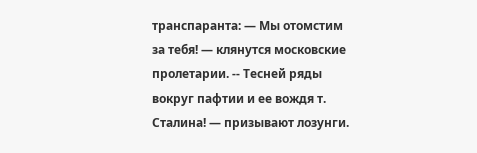транспаранта: — Мы отомстим за тебя! — клянутся московские пролетарии. -- Тесней ряды вокруг пафтии и ее вождя т. Сталина! — призывают лозунги.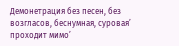Демонетрация без песен, без возгласов, беснумная, суровая’ проходит мимо’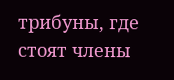трибуны, где стоят члены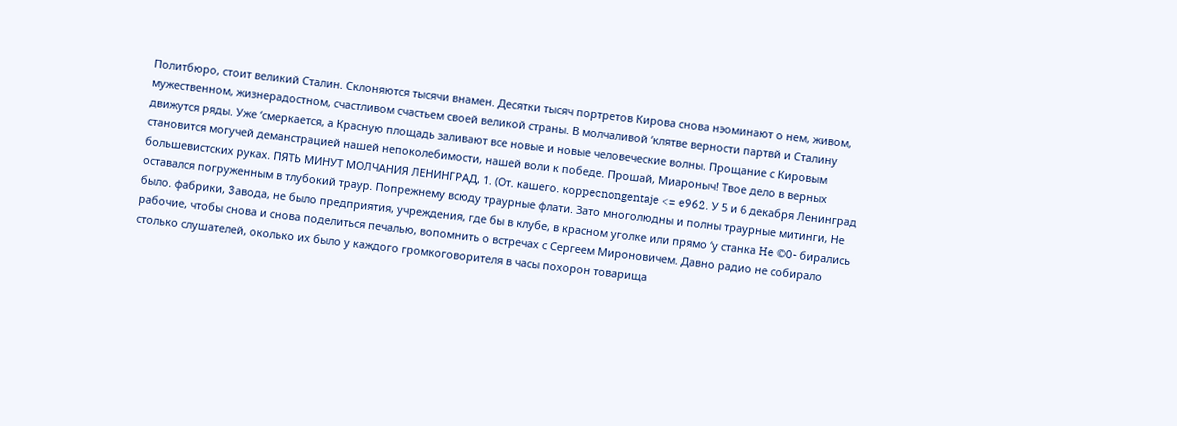Политбюро, стоит великий Сталин. Склоняются тысячи внамен. Десятки тысяч портретов Кирова снова нэоминают о нем, живом, мужественном, жизнерадостном, счастливом счастьем своей великой страны. В молчаливой ‘клятве верности партвй и Сталину движутся ряды. Уже ‘смеркается, а Красную площадь заливают все новые и новые человеческие волны. Прощание с Кировым становится могучей деманстрацией нашей непоколебимости, нашей воли к победе. Прошай, Миароныч! Твое дело в верных большевистских руках. ПЯТЬ МИНУТ МОЛЧАНИЯ ЛЕНИНГРАД, 1. (От. кашего. корpecnongentaje <= e962. У 5 и 6 декабря Ленинград оставался погруженным в тлубокий траур. Попрежнему всюду траурные флати. Зато многолюдны и полны траурные митинги, Не было. фабрики, 3aвода, не было предприятия, учреждения, где бы в клубе, в красном уголке или прямо ‘у станка He ©0- бирались рабочие, чтобы снова и снова поделиться печалью, вопомнить о встречах с Сергеем Мироновичем. Давно радио не собирало столько слушателей, околько их было у каждого громкоговорителя в часы похорон товарища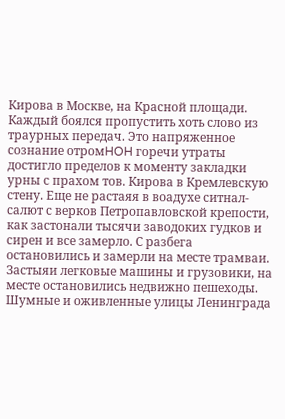Кирова в Москве, на Красной площади. Каждый боялся пропустить хоть слово из траурных передач. Это напряженное сознание отромHOH горечи утраты достигло пределов к моменту закладки урны с прахом тов. Кирова в Кремлевскую стену. Еще не растаяя в воадухе ситнал-салют с верков Петропавловской крепости, как застонали тысячи заводоких гудков и сирен и все замерло. С разбега остановились и замерли на месте трамваи. Застыяи легковые машины и грузовики, на месте остановились недвижно пешеходы. Шумные и оживленные улицы Ленинграда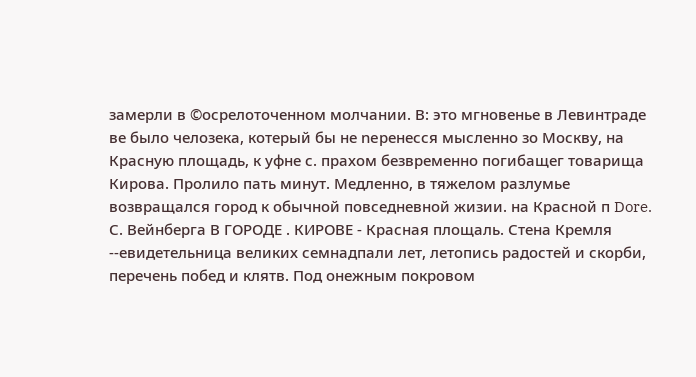замерли в ©осрелоточенном молчании. В: это мгновенье в Левинтраде ве было челозека, котерый бы не neренесся мысленно зо Москву, на Красную площадь, к уфне с. прахом безвременно погибащег товарища Кирова. Пролило пать минут. Медленно, в тяжелом разлумье возвращался город к обычной повседневной жизии. на Красной п Dore. С. Вейнберга В ГОРОДЕ . КИРОВЕ - Красная площаль. Стена Кремля --евидетельница великих семнадпали лет, летопись радостей и скорби, перечень побед и клятв. Под онежным покровом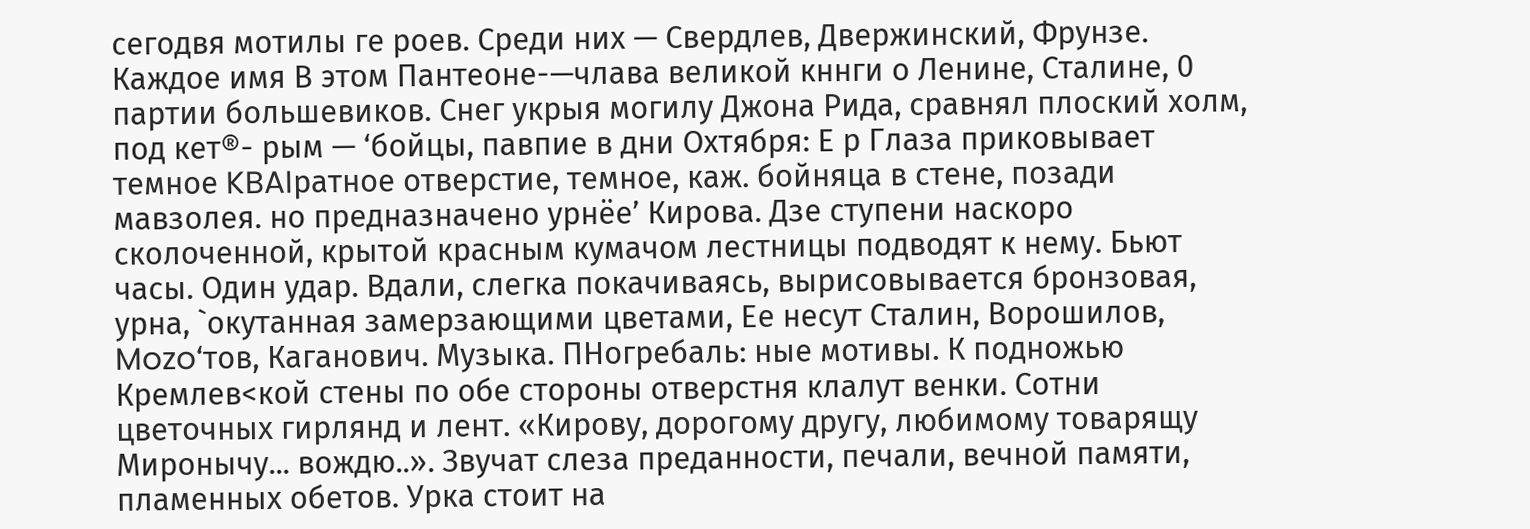сегодвя мотилы ге роев. Среди них — Свердлев, Двержинский, Фрунзе. Каждое имя В этом Пантеоне-—члава великой кннги о Ленине, Сталине, 0 партии большевиков. Снег укрыя могилу Джона Рида, сравнял плоский холм, под кет®- рым — ‘бойцы, павпие в дни Oxтября: Е р Глаза приковывает темное KBAIратное отверстие, темное, каж. бойняца в стене, позади мавзолея. но предназначено урнёе’ Кирова. Дзе ступени наскоро сколоченной, крытой красным кумачом лестницы подводят к нему. Бьют часы. Один удар. Вдали, слегка покачиваясь, вырисовывается бронзовая, урна, `окутанная замерзающими цветами, Ее несут Сталин, Ворошилов, Mozo‘тов, Каганович. Музыка. ПНогребаль: ные мотивы. К подножью Кремлев<кой стены по обе стороны отверстня клалут венки. Сотни цветочных гирлянд и лент. «Кирову, дорогому другу, любимому товарящу Миронычу... вождю..». Звучат слеза преданности, печали, вечной памяти, пламенных обетов. Урка стоит на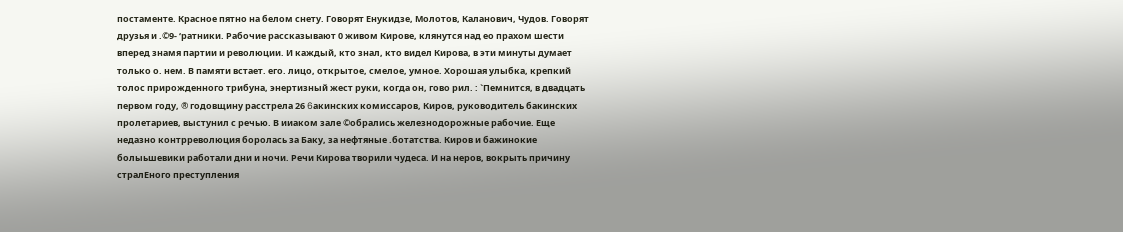постаменте. Красное пятно на белом снету. Говорят Енукидзе, Молотов, Каланович, Чудов. Говорят друзья и .©9- ‘ратники. Рабочие рассказывают 0 живом Кирове, клянутся над ео прахом шести вперед знамя партии и революции. И каждый, кто знал, кто видел Кирова, в эти минуты думает только о. нем. В памяти встает. его. лицо, открытое, смелое, умное. Хорошая улыбка, крепкий толос прирожденного трибуна, энертизный жест руки, когда он, гово рил. : `Пемнится, в двадцать первом году, ® годовщину расстрела 26 6aкинских комиссаров, Киров, руководитель бакинских пролетариев, выстунил с речью. В ииаком зале ©обрались железнодорожные рабочие. Еще недазно контрреволюция боролась за Баку, за нефтяные .ботатства. Киров и бажинокие болыьшевики работали дни и ночи. Речи Кирова творили чудеса. И на неров, вокрыть причину стралЕного преступления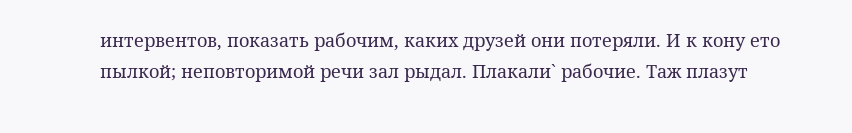интервентов, показать рабочим, каких друзей они потеряли. И к кону ето пылкой; неповторимой речи зал рыдал. Плакали` рабочие. Таж плазут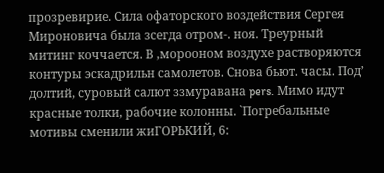прозревирие. Сила офаторского воздействия Сергея Мироновича была зсегда отром-. ноя. Треурный митинг коччается. В ‚морооном воздухе растворяются контуры эскадрильн самолетов. Снова бьют. часы. Под’ долтий, суровый caлют ззмуравана pers. Мимо идут красные толки, рабочие колонны. `Погребальные мотивы сменили жиГОРЬКИЙ, 6: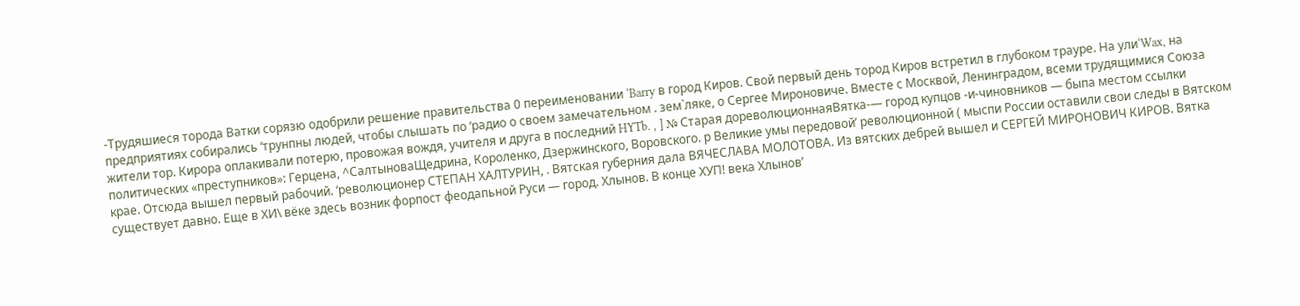-Трудяшиеся торода Ватки сорязю одобрили решение правительства 0 переименовании ‘Barry в город Киров. Свой первый день тород Киров встретил в глубоком трауре. На ули‘Wax, на предприятиях собирались ‘трунпны людей, чтобы слышать по ‘радио о своем замечательном . зем`ляке, о Сергее Мироновиче. Вместе с Москвой, Ленинградом, всеми трудящимися Союза жители тор. Кирора оплакивали потерю, провожая вождя, учителя и друга в последний HYTb. , ] № Старая дореволюционнаяВятка-— город купцов -и-чиновников — быпа местом ссылки политических «преступников»: Герцена, ^СалтыноваЩедрина, Короленко, Дзержинского, Воровского. р Великие умы передовой’ революционной ( мыспи России оставили свои следы в Вятском крае. Отсюда вышел первый рабочий. ‘революционер СТЕПАН ХАЛТУРИН, . Вятская губерния дала ВЯЧЕСЛАВА МОЛОТОВА. Из вятских дебрей вышел и СЕРГЕЙ МИРОНОВИЧ КИРОВ. Вятка существует давно. Еще в ХИ\ вёке здесь возник форпост феодапьной Руси — город. Хлынов. В конце ХУП! века Хлынов’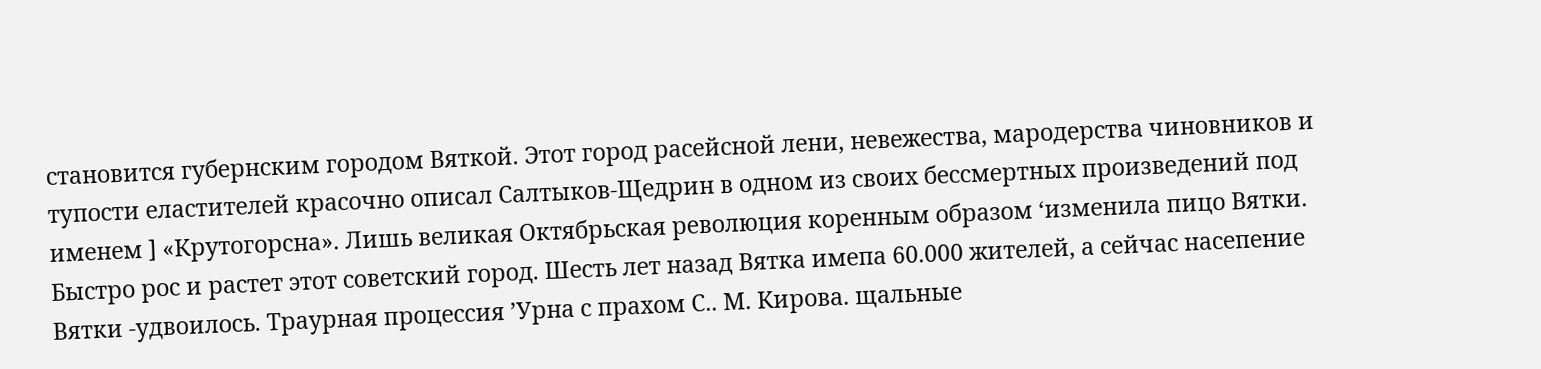становится губернским городом Вяткой. Этот город расейсной лени, невежества, мародерства чиновников и тупости еластителей красочно описал Салтыков-Щедрин в одном из своих бессмертных произведений под именем ] «Крутогорсна». Лишь великая Октябрьская революция коренным образом ‘изменила пицо Вятки. Быстро рос и растет этот советский город. Шесть лет назад Вятка имепа 60.000 жителей, а сейчас насепение Вятки -удвоилось. Траурная процессия ’Урна с прахом С.. М. Кирова. щальные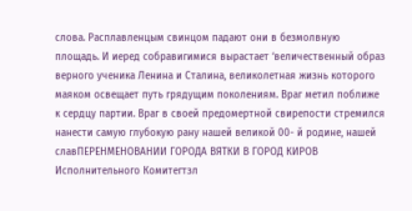слова. Расплавленцым свинцом падают они в безмолвную площадь. И иеред собравигимися вырастает ‘величественный образ верного ученика Ленина и Сталина, великолетная жизнь которого маяком освещает путь грядущим поколениям. Враг метил поближе к сердцу партии. Враг в своей предомертной свирепости стремился нанести самую глубокую рану нашей великой 00- й родине, нашей славПЕРЕНМЕНОВАНИИ ГОРОДА ВЯТКИ В ГОРОД КИРОВ Исполнительного Комитегтзл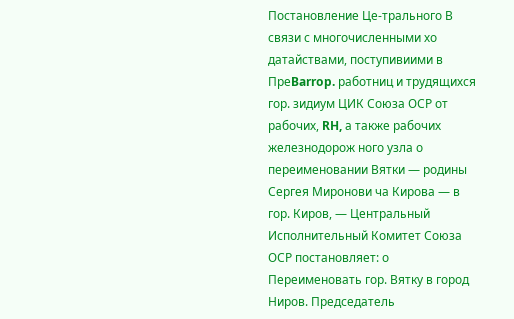Постановление Це-трального В связи с многочисленными хо датайствами, поступивиими в ПреBarrop. работниц и трудящихся гор. зидиум ЦИК Союза ОСР от рабочих, RH, а также рабочих железнодорож ного узла о переименовании Вятки — родины Сергея Миронови ча Кирова — в гор. Киров, — Центральный Исполнительный Комитет Союза ОСР постановляет: о Переименовать гор. Вятку в город Ниров. Председатель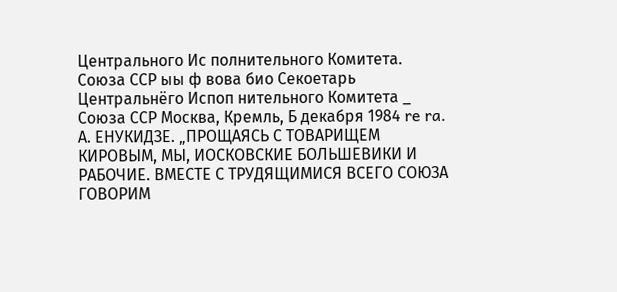Центрального Ис полнительного Комитета. Союза ССР ыы ф вова био Секоетарь Центральнёго Испоп нительного Комитета _ Союза ССР Москва, Кремль, Б декабря 1984 re ra. А. ЕНУКИДЗЕ. „ПРОЩАЯСЬ С ТОВАРИЩЕМ КИРОВЫМ, МЫ, ИОСКОВСКИЕ БОЛЬШЕВИКИ И РАБОЧИЕ. ВМЕСТЕ С ТРУДЯЩИМИСЯ ВСЕГО СОЮЗА ГОВОРИМ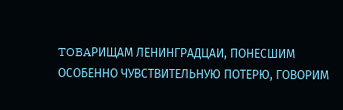TOBAРИЩАМ ЛЕНИНГРАДЦАИ, ПОНЕСШИМ ОСОБЕННО ЧУВСТВИТЕЛЬНУЮ ПОТЕРЮ, ГОВОРИМ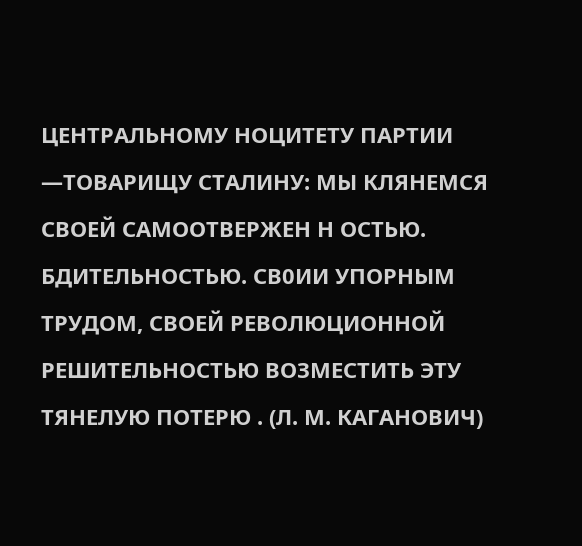ЦЕНТРАЛЬНОМУ НОЦИТЕТУ ПАРТИИ —ТОВАРИЩУ СТАЛИНУ: МЫ КЛЯНЕМСЯ СВОЕЙ САМООТВЕРЖЕН Н ОСТЬЮ. БДИТЕЛЬНОСТЬЮ. СВ0ИИ УПОРНЫМ ТРУДОМ, СВОЕЙ РЕВОЛЮЦИОННОЙ РЕШИТЕЛЬНОСТЬЮ ВОЗМЕСТИТЬ ЭТУ ТЯНЕЛУЮ ПОТЕРЮ . (Л. М. КАГАНОВИЧ)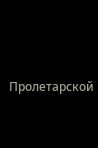Пролетарской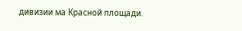дивизии ма Красной площади.